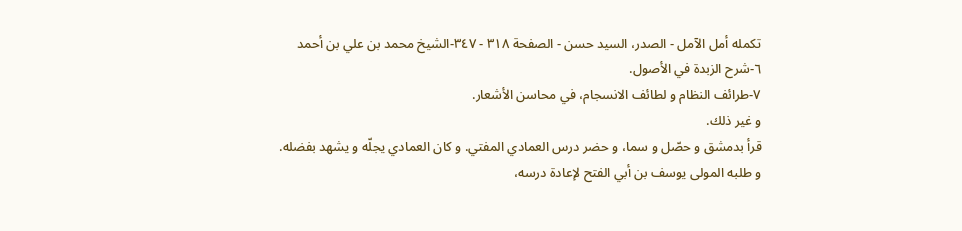تكمله أمل الآمل - الصدر، السيد حسن - الصفحة ٣١٨ - ٣٤٧-الشيخ محمد بن علي بن أحمد
٦-شرح الزبدة في الأصول.
٧-طرائف النظام و لطائف الانسجام، في محاسن الأشعار.
و غير ذلك.
قرأ بدمشق و حصّل و سما، و حضر درس العمادي المفتي. و كان العمادي يجلّه و يشهد بفضله. و طلبه المولى يوسف بن أبي الفتح لإعادة درسه،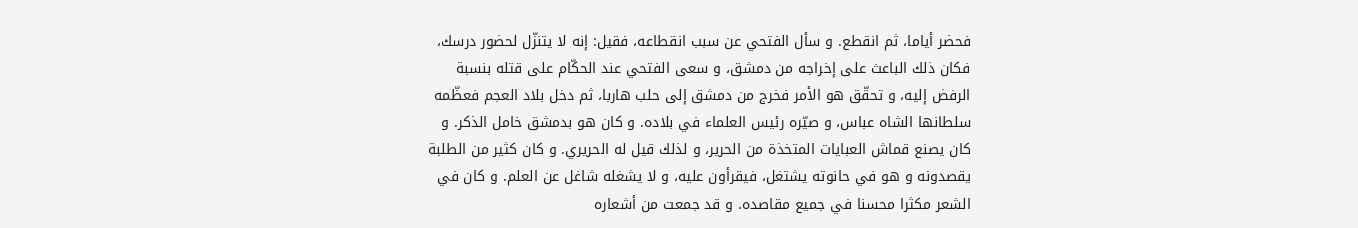فحضر أياما، ثم انقطع. و سأل الفتحي عن سبب انقطاعه، فقيل: إنه لا يتنزّل لحضور درسك، فكان ذلك الباعث على إخراجه من دمشق، و سعى الفتحي عند الحكّام على قتله بنسبة الرفض إليه، و تحقّق هو الأمر فخرج من دمشق إلى حلب هاربا، ثم دخل بلاد العجم فعظّمه سلطانها الشاه عباس، و صيّره رئيس العلماء في بلاده. و كان هو بدمشق خامل الذكر. و كان يصنع قماش العبايات المتخذة من الحرير، و لذلك قيل له الحريري. و كان كثير من الطلبة يقصدونه و هو في حانوته يشتغل، فيقرأون عليه، و لا يشغله شاغل عن العلم. و كان في الشعر مكثرا محسنا في جميع مقاصده. و قد جمعت من أشعاره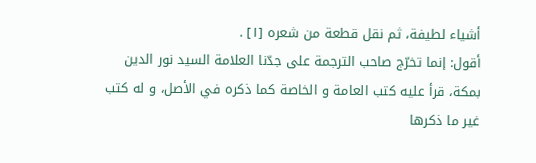أشياء لطيفة، ثم نقل قطعة من شعره [١] .
أقول: إنما تخرّج صاحب الترجمة على جدّنا العلامة السيد نور الدين بمكة، قرأ عليه كتب العامة و الخاصة كما ذكره في الأصل، و له كتب غير ما ذكرها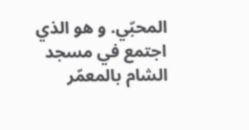المحبّي. و هو الذي اجتمع في مسجد الشام بالمعمّر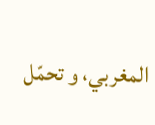المغربي، و تحمّل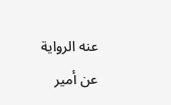عنه الرواية عن أمير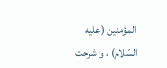المؤمنين (عليه السّلام) ، و شرحت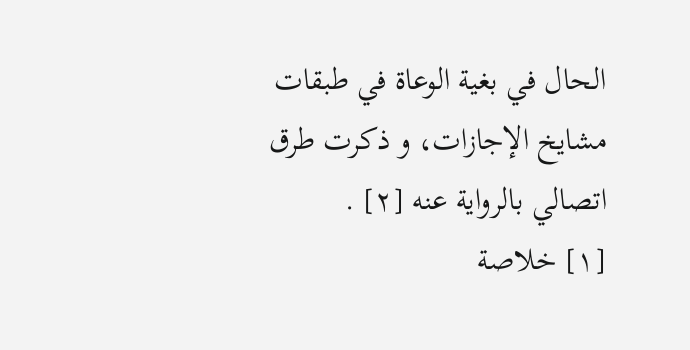الحال في بغية الوعاة في طبقات مشايخ الإجازات، و ذكرت طرق اتصالي بالرواية عنه [٢] .
[١] خلاصة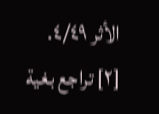الأثر ٤/٤٩.
[٢] تراجع بغية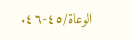الوعاة/٤٥-٤٦.